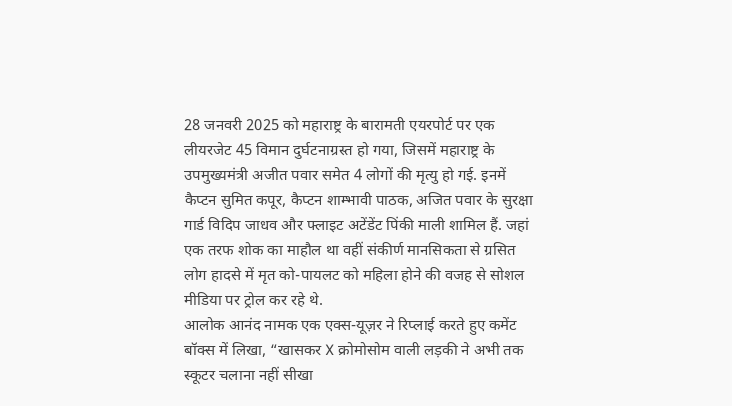28 जनवरी 2025 को महाराष्ट्र के बारामती एयरपोर्ट पर एक लीयरजेट 45 विमान दुर्घटनाग्रस्त हो गया, जिसमें महाराष्ट्र के उपमुख्यमंत्री अजीत पवार समेत 4 लोगों की मृत्यु हो गई. इनमें कैप्टन सुमित कपूर, कैप्टन शाम्भावी पाठक, अजित पवार के सुरक्षा गार्ड विदिप जाधव और फ्लाइट अटेंडेंट पिंकी माली शामिल हैं. जहां एक तरफ शोक का माहौल था वहीं संकीर्ण मानसिकता से ग्रसित लोग हादसे में मृत को-पायलट को महिला होने की वजह से सोशल मीडिया पर ट्रोल कर रहे थे.
आलोक आनंद नामक एक एक्स-यूज़र ने रिप्लाई करते हुए कमेंट बॉक्स में लिखा, “खासकर X क्रोमोसोम वाली लड़की ने अभी तक स्कूटर चलाना नहीं सीखा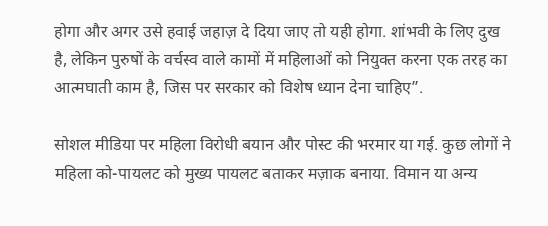होगा और अगर उसे हवाई जहाज़ दे दिया जाए तो यही होगा. शांभवी के लिए दुख है, लेकिन पुरुषों के वर्चस्व वाले कामों में महिलाओं को नियुक्त करना एक तरह का आत्मघाती काम है, जिस पर सरकार को विशेष ध्यान देना चाहिए”.

सोशल मीडिया पर महिला विरोधी बयान और पोस्ट की भरमार या गई. कुछ लोगों ने महिला को-पायलट को मुख्य पायलट बताकर मज़ाक बनाया. विमान या अन्य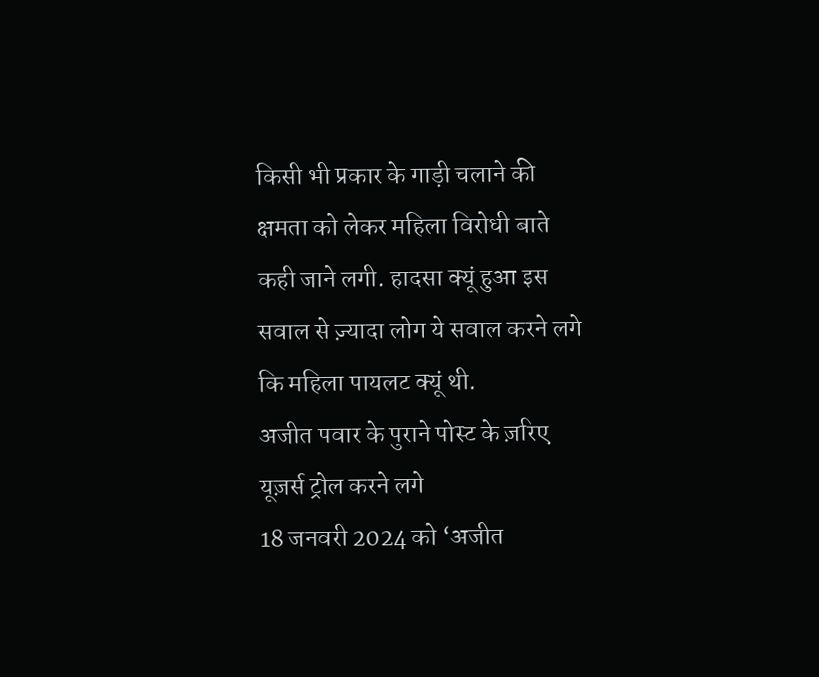किसी भी प्रकार के गाड़ी चलाने की क्षमता को लेकर महिला विरोधी बाते कही जाने लगी. हादसा क्यूं हुआ इस सवाल से ज़्यादा लोग ये सवाल करने लगे कि महिला पायलट क्यूं थी.
अजीत पवार के पुराने पोस्ट के ज़रिए यूज़र्स ट्रोल करने लगे
18 जनवरी 2024 को ‘अजीत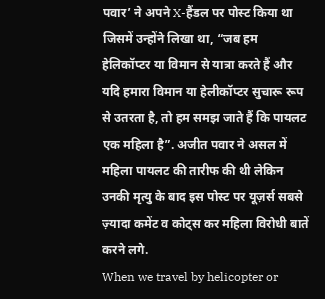पवार’ ने अपने X-हैंडल पर पोस्ट किया था जिसमें उन्होंने लिखा था, “जब हम हेलिकॉप्टर या विमान से यात्रा करते हैं और यदि हमारा विमान या हेलीकॉप्टर सुचारू रूप से उतरता है, तो हम समझ जाते हैं कि पायलट एक महिला है”. अजीत पवार ने असल में महिला पायलट की तारीफ की थी लेकिन उनकी मृत्यु के बाद इस पोस्ट पर यूज़र्स सबसे ज़्यादा कमेंट व कोट्स कर महिला विरोधी बातें करने लगे.
When we travel by helicopter or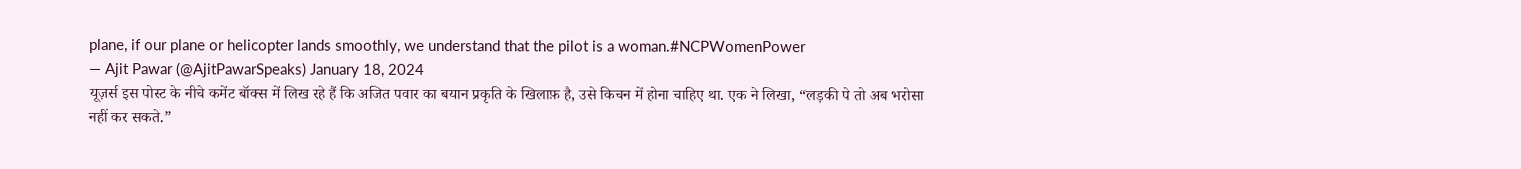plane, if our plane or helicopter lands smoothly, we understand that the pilot is a woman.#NCPWomenPower
— Ajit Pawar (@AjitPawarSpeaks) January 18, 2024
यूज़र्स इस पोस्ट के नीचे कमेंट बॉक्स में लिख रहे हैं कि अजित पवार का बयान प्रकृति के खिलाफ़ है, उसे किचन में होना चाहिए था. एक ने लिखा, “लड़की पे तो अब भरोसा नहीं कर सकते.”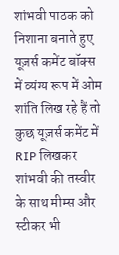शांभवी पाठक को निशाना बनाते हुए यूज़र्स कमेंट बॉक्स में व्यंग्य रूप में ओम शांति लिख रहे हैं तो कुछ यूज़र्स कमेंट में RIP लिखकर शांभवी की तस्वीर के साथ मीम्स और स्टीकर भी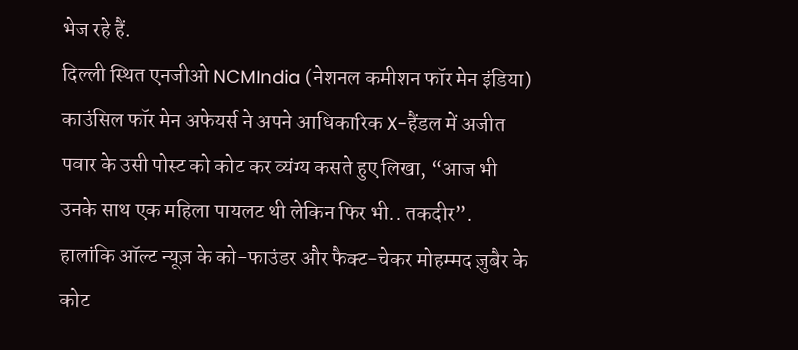भेज रहे हैं.
दिल्ली स्थित एनजीओ NCMIndia (नेशनल कमीशन फॉर मेन इंडिया) काउंसिल फॉर मेन अफेयर्स ने अपने आधिकारिक X-हैंडल में अजीत पवार के उसी पोस्ट को कोट कर व्यंग्य कसते हुए लिखा, “आज भी उनके साथ एक महिला पायलट थी लेकिन फिर भी.. तकदीर”. हालांकि ऑल्ट न्यूज़ के को-फाउंडर और फैक्ट-चेकर मोहम्मद ज़ुबैर के कोट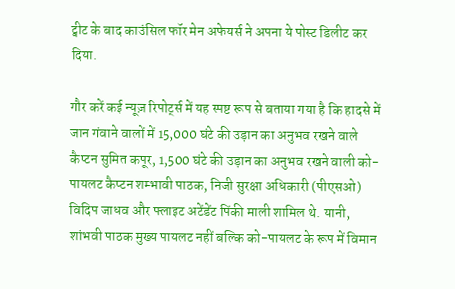ट्वीट के बाद काउंसिल फॉर मेन अफेयर्स ने अपना ये पोस्ट डिलीट कर दिया.

गौर करें कई न्यूज़ रिपोर्ट्स में यह स्पष्ट रूप से बताया गया है कि हादसे में जान गंवाने वालों में 15,000 घंटे की उड़ान का अनुभव रखने वाले कैप्टन सुमित कपूर, 1,500 घंटे की उड़ान का अनुभव रखने वाली को-पायलट कैप्टन शम्भावी पाठक, निजी सुरक्षा अधिकारी (पीएसओ) विदिप जाधव और फ्लाइट अटेंडेंट पिंकी माली शामिल थे. यानी, शांभवी पाठक मुख्य पायलट नहीं बल्कि को-पायलट के रूप में विमान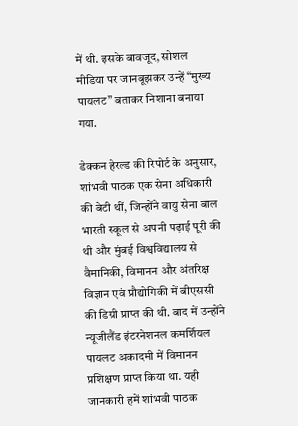में थी. इसके बावजूद, सोशल मीडिया पर जानबूझकर उन्हें “मुख्य पायलट” बताकर निशाना बनाया गया.

डेक्कन हेरल्ड की रिपोर्ट के अनुसार, शांभवी पाठक एक सेना अधिकारी की बेटी थीं, जिन्होंने वायु सेना बाल भारती स्कूल से अपनी पढ़ाई पूरी की थी और मुंबई विश्वविद्यालय से वैमानिकी, विमानन और अंतरिक्ष विज्ञान एवं प्रौद्योगिकी में बीएससी की डिग्री प्राप्त की थी. बाद में उन्होंने न्यूजीलैंड इंटरनेशनल कमर्शियल पायलट अकादमी में विमानन प्रशिक्षण प्राप्त किया था. यही जानकारी हमें शांभवी पाठक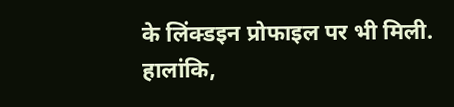के लिंक्डइन प्रोफाइल पर भी मिली.
हालांकि,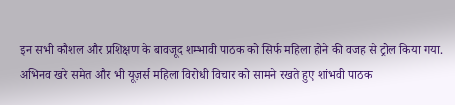इन सभी कौशल और प्रशिक्षण के बावजूद शम्भावी पाठक को सिर्फ महिला होने की वजह से ट्रोल किया गया.
अभिनव खरे समेत और भी यूज़र्स महिला विरोधी विचार को सामने रखते हुए शांभवी पाठक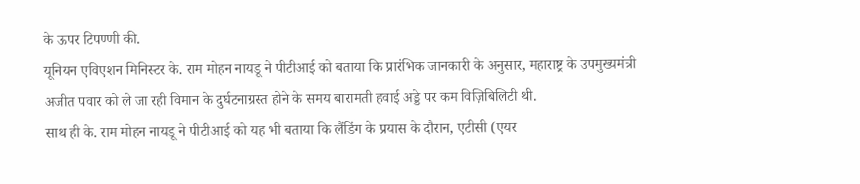के ऊपर टिपण्णी की.
यूनियन एविएशन मिनिस्टर के. राम मोहन नायडू ने पीटीआई को बताया कि प्रारंभिक जानकारी के अनुसार, महाराष्ट्र के उपमुख्यमंत्री अजीत पवार को ले जा रही विमान के दुर्घटनाग्रस्त होने के समय बारामती हवाई अड्डे पर कम विज़िबिलिटी थी.
साथ ही के. राम मोहन नायडू ने पीटीआई को यह भी बताया कि लैंडिंग के प्रयास के दौरान, एटीसी (एयर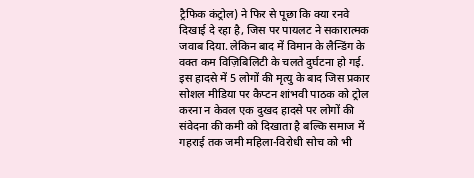ट्रैफिक कंट्रोल) ने फिर से पूछा कि क्या रनवे दिखाई दे रहा है, जिस पर पायलट ने सकारात्मक जवाब दिया. लेकिन बाद में विमान के लैन्डिंग के वक्त कम विज़िबिलिटी के चलते दुर्घटना हो गई.
इस हादसे में 5 लोगों की मृत्यु के बाद जिस प्रकार सोशल मीडिया पर कैप्टन शांभवी पाठक को ट्रोल करना न केवल एक दुखद हादसे पर लोगों की संवेदना की कमी को दिखाता है बल्कि समाज में गहराई तक जमी महिला-विरोधी सोच को भी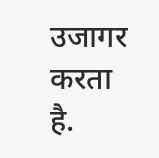उजागर करता है.